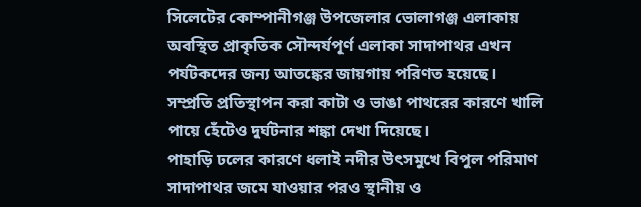সিলেটের কোম্পানীগঞ্জ উপজেলার ভোলাগঞ্জ এলাকায় অবস্থিত প্রাকৃতিক সৌন্দর্যপূর্ণ এলাকা সাদাপাথর এখন পর্যটকদের জন্য আতঙ্কের জায়গায় পরিণত হয়েছে।
সম্প্রতি প্রতিস্থাপন করা কাটা ও ভাঙা পাথরের কারণে খালি পায়ে হেঁটেও দুর্ঘটনার শঙ্কা দেখা দিয়েছে।
পাহাড়ি ঢলের কারণে ধলাই নদীর উৎসমুখে বিপুল পরিমাণ সাদাপাথর জমে যাওয়ার পরও স্থানীয় ও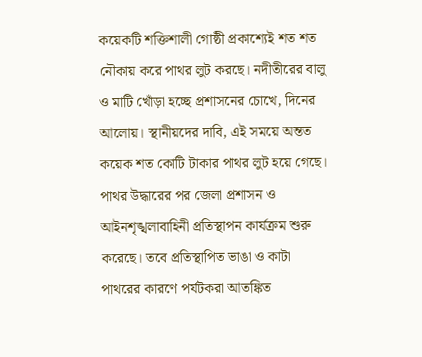কয়েকটি শক্তিশালী গোষ্ঠী প্রকাশ্যেই শত শত নৌকায় করে পাথর লুট করছে। নদীতীরের বালু ও মাটি খোঁড়া হচ্ছে প্রশাসনের চোখে, দিনের আলোয়। স্থানীয়দের দাবি, এই সময়ে অন্তত কয়েক শত কোটি টাকার পাথর লুট হয়ে গেছে।
পাথর উদ্ধারের পর জেলা প্রশাসন ও আইনশৃঙ্খলাবাহিনী প্রতিস্থাপন কার্যক্রম শুরু করেছে। তবে প্রতিস্থাপিত ভাঙা ও কাটা পাথরের কারণে পর্যটকরা আতঙ্কিত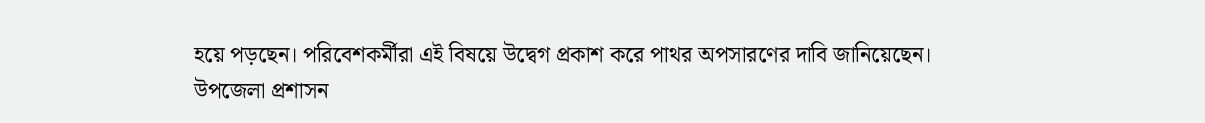হয়ে পড়ছেন। পরিবেশকর্মীরা এই বিষয়ে উদ্বেগ প্রকাশ করে পাথর অপসারণের দাবি জানিয়েছেন।
উপজেলা প্রশাসন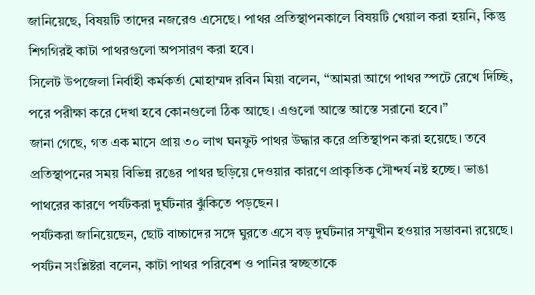জানিয়েছে, বিষয়টি তাদের নজরেও এসেছে। পাথর প্রতিস্থাপনকালে বিষয়টি খেয়াল করা হয়নি, কিন্তু শিগগিরই কাটা পাথরগুলো অপসারণ করা হবে।
সিলেট উপজেলা নির্বাহী কর্মকর্তা মোহাম্মদ রবিন মিয়া বলেন, “আমরা আগে পাথর স্পটে রেখে দিচ্ছি, পরে পরীক্ষা করে দেখা হবে কোনগুলো ঠিক আছে। এগুলো আস্তে আস্তে সরানো হবে।”
জানা গেছে, গত এক মাসে প্রায় ৩০ লাখ ঘনফুট পাথর উদ্ধার করে প্রতিস্থাপন করা হয়েছে। তবে প্রতিস্থাপনের সময় বিভিন্ন রঙের পাথর ছড়িয়ে দেওয়ার কারণে প্রাকৃতিক সৌন্দর্য নষ্ট হচ্ছে। ভাঙা পাথরের কারণে পর্যটকরা দুর্ঘটনার ঝুঁকিতে পড়ছেন।
পর্যটকরা জানিয়েছেন, ছোট বাচ্চাদের সঙ্গে ঘুরতে এসে বড় দুর্ঘটনার সম্মুখীন হওয়ার সম্ভাবনা রয়েছে। পর্যটন সংশ্লিষ্টরা বলেন, কাটা পাথর পরিবেশ ও পানির স্বচ্ছতাকে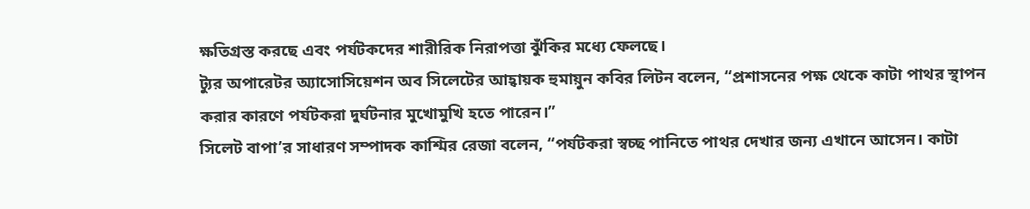ক্ষতিগ্রস্ত করছে এবং পর্যটকদের শারীরিক নিরাপত্তা ঝুঁকির মধ্যে ফেলছে।
ট্যুর অপারেটর অ্যাসোসিয়েশন অব সিলেটের আহ্বায়ক হুমায়ুন কবির লিটন বলেন, “প্রশাসনের পক্ষ থেকে কাটা পাথর স্থাপন করার কারণে পর্যটকরা দুর্ঘটনার মুখোমুখি হতে পারেন।”
সিলেট বাপা’র সাধারণ সম্পাদক কাশ্মির রেজা বলেন, “পর্যটকরা স্বচ্ছ পানিতে পাথর দেখার জন্য এখানে আসেন। কাটা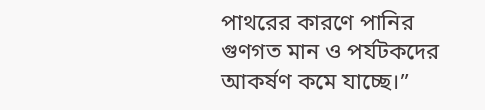পাথরের কারণে পানির গুণগত মান ও পর্যটকদের আকর্ষণ কমে যাচ্ছে।”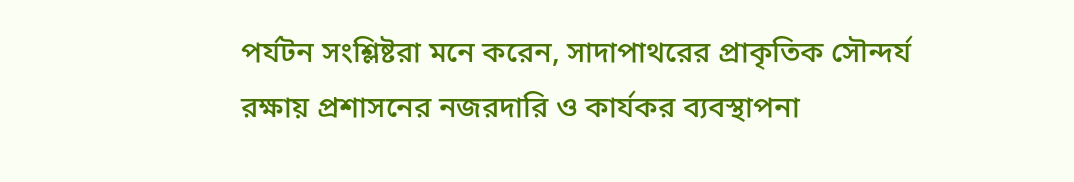পর্যটন সংশ্লিষ্টরা মনে করেন, সাদাপাথরের প্রাকৃতিক সৌন্দর্য রক্ষায় প্রশাসনের নজরদারি ও কার্যকর ব্যবস্থাপনা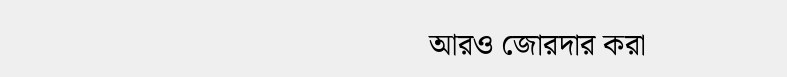আরও জোরদার করা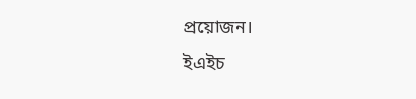প্রয়োজন।
ইএইচ